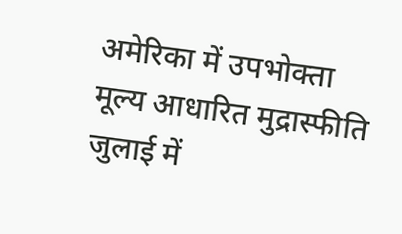अमेरिका में उपभोक्ता मूल्य आधारित मुद्रास्फीति जुलाई में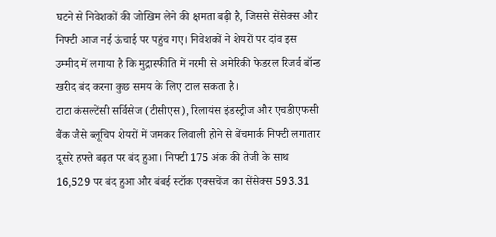घटने से निवेशकों की जोखिम लेने की क्षमता बढ़ी है, जिससे सेंसेक्स और निफ्टी आज नई ऊंचाई पर पहुंच गए। निवेशकों ने शेयरों पर दांव इस उम्मीद में लगाया है कि मुद्रास्फीति में नरमी से अमेरिकी फेडरल रिजर्व बॉन्ड खरीद बंद करना कुछ समय के लिए टाल सकता है।
टाटा कंसल्टेंसी सर्विसेज (टीसीएस), रिलायंस इंडस्ट्रीज और एचडीएफसी बैंक जैसे ब्लूचिप शेयरों में जमकर लिवाली होने से बेंचमार्क निफ्टी लगातार दूसरे हफ्ते बढ़त पर बंद हुआ। निफ्टी 175 अंक की तेजी के साथ 16,529 पर बंद हुआ और बंबई स्टॉक एक्सचेंज का सेंसेक्स 593.31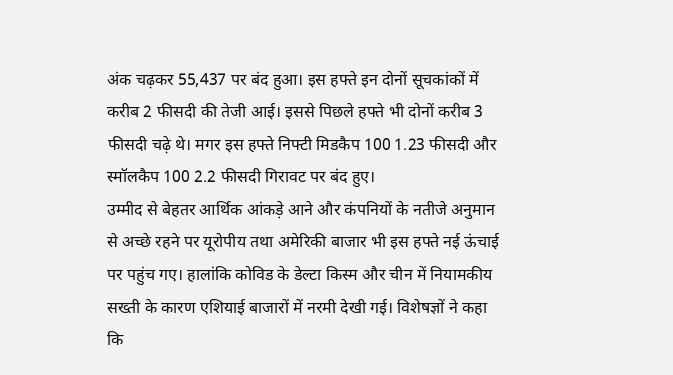अंक चढ़कर 55,437 पर बंद हुआ। इस हफ्ते इन दोनों सूचकांकों में करीब 2 फीसदी की तेजी आई। इससे पिछले हफ्ते भी दोनों करीब 3 फीसदी चढ़े थे। मगर इस हफ्ते निफ्टी मिडकैप 100 1.23 फीसदी और स्मॉलकैप 100 2.2 फीसदी गिरावट पर बंद हुए।
उम्मीद से बेहतर आर्थिक आंकड़े आने और कंपनियों के नतीजे अनुमान से अच्छे रहने पर यूरोपीय तथा अमेरिकी बाजार भी इस हफ्ते नई ऊंचाई पर पहुंच गए। हालांकि कोविड के डेल्टा किस्म और चीन में नियामकीय सख्ती के कारण एशियाई बाजारों में नरमी देखी गई। विशेषज्ञों ने कहा कि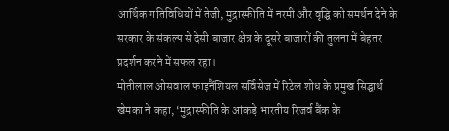आर्थिक गतिविधियों में तेजी, मुद्रास्फीति में नरमी और वृद्घि को समर्थन देने के सरकार के संकल्प से देसी बाजार क्षेत्र के दूसरे बाजारों की तुलना में बेहतर प्रदर्शन करने में सफल रहा।
मोतीलाल ओसवाल फाइनैंशियल सर्विसेज में रिटेल शोध के प्रमुख सिद्घार्थ खेमका ने कहा, ‘मुद्रास्फीति के आंकड़े भारतीय रिजर्व बैंक के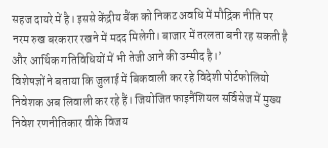सहज दायरे में है। इससे केंद्रीय बैंक को निकट अवधि में मौद्रिक नीति पर नरम रुख बरकरार रखने में मदद मिलेगी। बाजार में तरलता बनी रह सकती है और आर्थिक गतिविधियों में भी तेजी आने की उम्मीद है।’
विशेषज्ञों ने बताया कि जुलाई में बिकवाली कर रहे विदेशी पोर्टफोलियो निवेशक अब लिवाली कर रहे हैं। जियोजित फाइनैंशियल सर्विसेज में मुख्य निवेश रणनीतिकार वीके विजय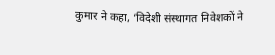कुमार ने कहा, ‘विदेशी संस्थागत निवेशकों ने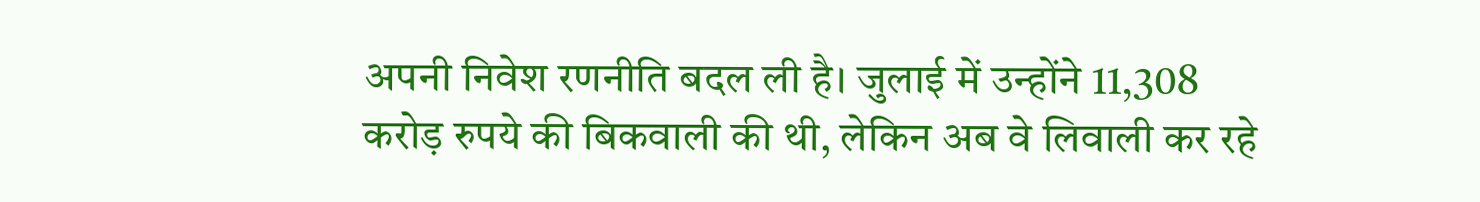अपनी निवेश रणनीति बदल ली है। जुलाई में उन्होंने 11,308 करोड़ रुपये की बिकवाली की थी, लेकिन अब वे लिवाली कर रहे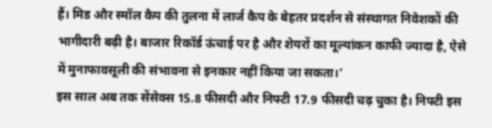हैं। मिड और स्मॉल कैप की तुलना में लार्ज कैप के बेहतर प्रदर्शन से संस्थागत निवेशकों की भागीदारी बढ़ी है। बाजार रिकॉर्ड ऊंचाई पर है और शेयरों का मूल्यांकन काफी ज्यादा है, ऐसे में मुनाफावसूली की संभावना से इनकार नहीं किया जा सकता।’
इस साल अब तक सेंसेक्स 15.8 फीसदी और निफ्टी 17.9 फीसदी चढ़ चुका है। निफ्टी इस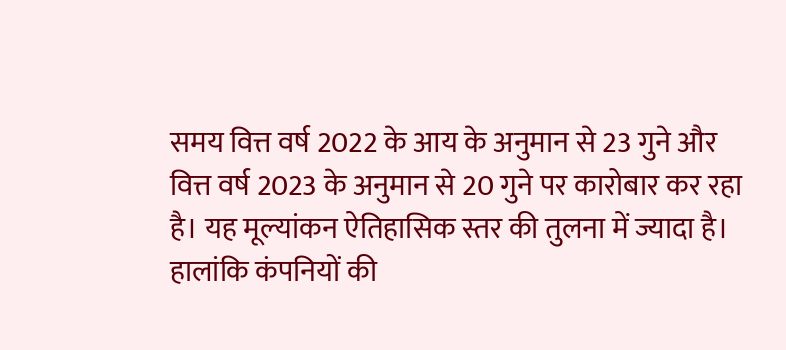समय वित्त वर्ष 2022 के आय के अनुमान से 23 गुने और वित्त वर्ष 2023 के अनुमान से 20 गुने पर कारोबार कर रहा है। यह मूल्यांकन ऐतिहासिक स्तर की तुलना में ज्यादा है। हालांकि कंपनियों की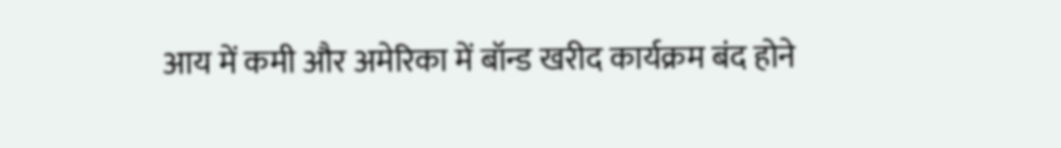आय में कमी और अमेरिका में बॉन्ड खरीद कार्यक्रम बंद होने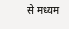से मध्यम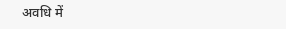अवधि में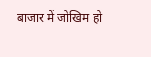बाजार में जोखिम हो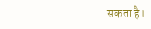सकता है।